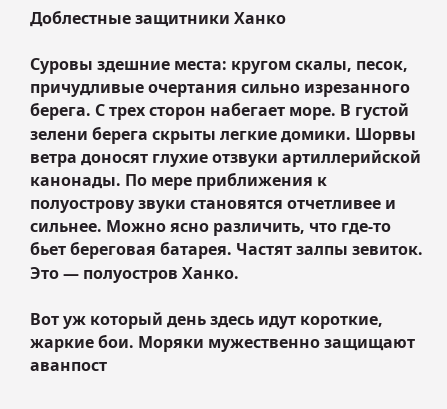Доблестные защитники Ханко

Суровы здешние места: кругом скалы, песок, причудливые очертания сильно изрезанного берега. С трех сторон набегает море. В густой зелени берега скрыты легкие домики. Шорвы ветра доносят глухие отзвуки артиллерийской канонады. По мере приближения к полуострову звуки становятся отчетливее и сильнее. Можно ясно различить, что где-то бьет береговая батарея. Частят залпы зевиток. Это — полуостров Ханко.

Вот уж который день здесь идут короткие, жаркие бои. Моряки мужественно защищают аванпост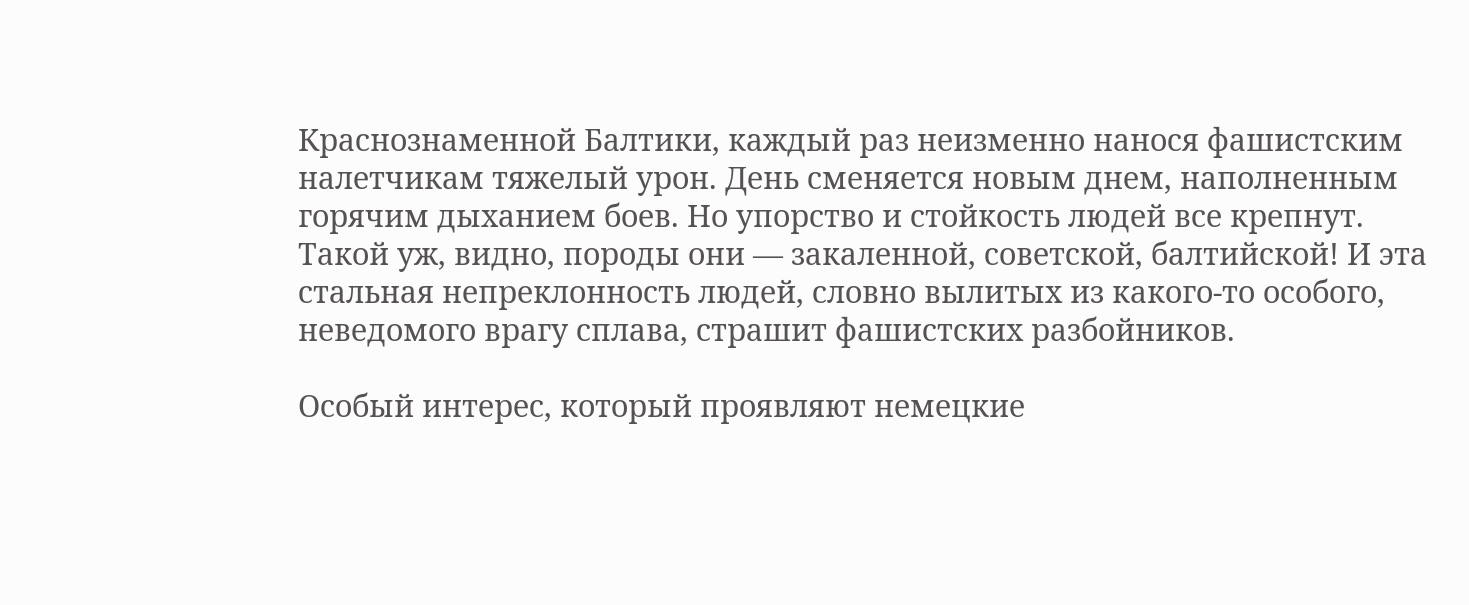Краснознаменной Балтики, каждый раз неизменно нанося фашистским налетчикам тяжелый урон. День сменяется новым днем, наполненным горячим дыханием боев. Но упорство и стойкость людей все крепнут. Такой уж, видно, породы они — закаленной, советской, балтийской! И эта стальная непреклонность людей, словно вылитых из какого‑то особого, неведомого врагу сплава, страшит фашистских разбойников.

Особый интерес, который проявляют немецкие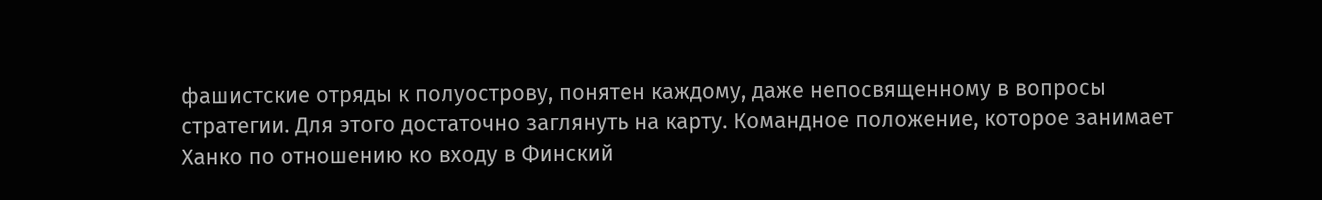фашистские отряды к полуострову, понятен каждому, даже непосвященному в вопросы стратегии. Для этого достаточно заглянуть на карту. Командное положение, которое занимает Ханко по отношению ко входу в Финский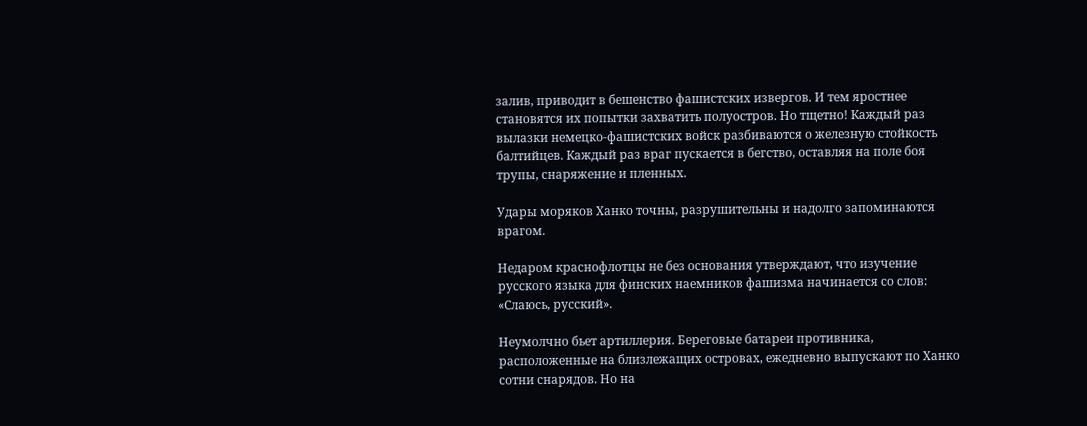залив, приводит в бешенство фашистских извергов. И тем яростнее становятся их попытки захватить полуостров. Но тщетно! Каждый раз вылазки немецко‑фашистских войск разбиваются о железную стойкость балтийцев. Каждый раз враг пускается в бегство, оставляя на поле боя трупы, снаряжение и пленных.

Удары моряков Ханко точны, разрушительны и надолго запоминаются врагом.

Недаром краснофлотцы не без основания утверждают, что изучение русского языка для финских наемников фашизма начинается со слов: «Слаюсь, русский».

Неумолчно бьет артиллерия. Береговые батареи противника, расположенные на близлежащих островах, ежедневно выпускают по Ханко сотни снарядов. Но на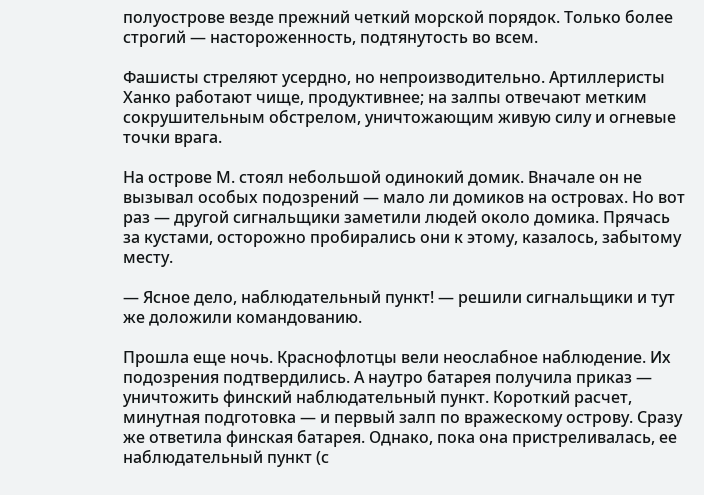полуострове везде прежний четкий морской порядок. Только более строгий — настороженность, подтянутость во всем.

Фашисты стреляют усердно, но непроизводительно. Артиллеристы Ханко работают чище, продуктивнее; на залпы отвечают метким сокрушительным обстрелом, уничтожающим живую силу и огневые точки врага.

На острове М. стоял небольшой одинокий домик. Вначале он не вызывал особых подозрений — мало ли домиков на островах. Но вот раз — другой сигнальщики заметили людей около домика. Прячась за кустами, осторожно пробирались они к этому, казалось, забытому месту.

— Ясное дело, наблюдательный пункт! — решили сигнальщики и тут же доложили командованию.

Прошла еще ночь. Краснофлотцы вели неослабное наблюдение. Их подозрения подтвердились. А наутро батарея получила приказ — уничтожить финский наблюдательный пункт. Короткий расчет, минутная подготовка — и первый залп по вражескому острову. Сразу же ответила финская батарея. Однако, пока она пристреливалась, ее наблюдательный пункт (с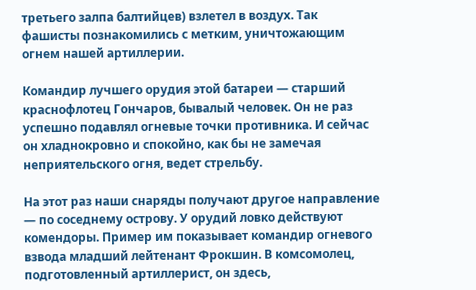третьего залпа балтийцев) взлетел в воздух. Так фашисты познакомились с метким, уничтожающим огнем нашей артиллерии.

Командир лучшего орудия этой батареи — старший краснофлотец Гончаров, бывалый человек. Он не раз успешно подавлял огневые точки противника. И сейчас он хладнокровно и спокойно, как бы не замечая неприятельского огня, ведет стрельбу.

На этот раз наши снаряды получают другое направление — по соседнему острову. У орудий ловко действуют комендоры. Пример им показывает командир огневого взвода младший лейтенант Фрокшин. В комсомолец, подготовленный артиллерист, он здесь,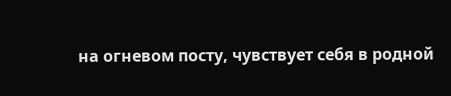на огневом посту, чувствует себя в родной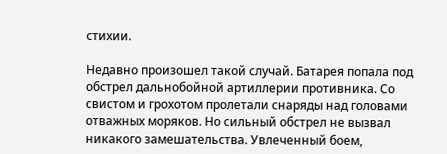стихии.

Недавно произошел такой случай. Батарея попала под обстрел дальнобойной артиллерии противника. Со свистом и грохотом пролетали снаряды над головами отважных моряков. Но сильный обстрел не вызвал никакого замешательства. Увлеченный боем,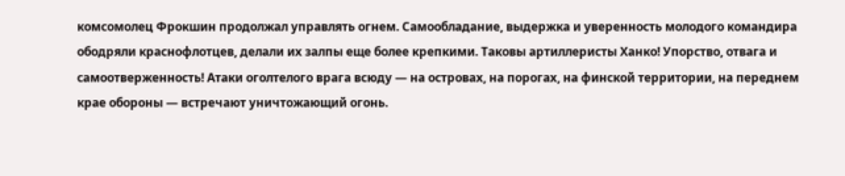комсомолец Фрокшин продолжал управлять огнем. Самообладание, выдержка и уверенность молодого командира ободряли краснофлотцев, делали их залпы еще более крепкими. Таковы артиллеристы Ханко! Упорство, отвага и самоотверженность! Атаки оголтелого врага всюду — на островах, на порогах, на финской территории, на переднем крае обороны — встречают уничтожающий огонь.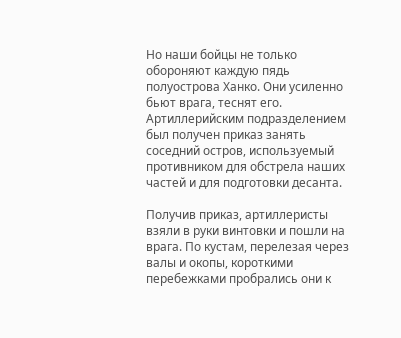Но наши бойцы не только обороняют каждую пядь полуострова Ханко. Они усиленно бьют врага, теснят его. Артиллерийским подразделением был получен приказ занять соседний остров, используемый противником для обстрела наших частей и для подготовки десанта.

Получив приказ, артиллеристы взяли в руки винтовки и пошли на врага. По кустам, перелезая через валы и окопы, короткими перебежками пробрались они к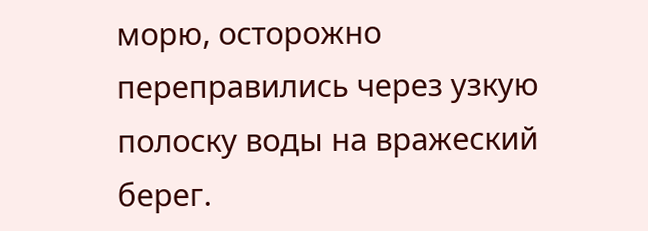морю, осторожно переправились через узкую полоску воды на вражеский берег.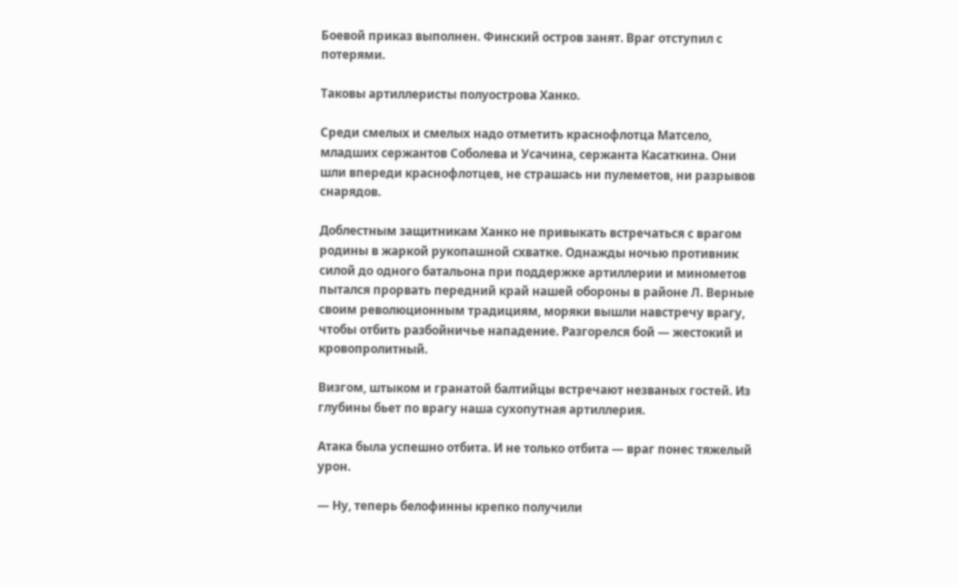Боевой приказ выполнен. Финский остров занят. Враг отступил с потерями.

Таковы артиллеристы полуострова Ханко.

Среди смелых и смелых надо отметить краснофлотца Матсело, младших сержантов Соболева и Усачина, сержанта Касаткина. Они шли впереди краснофлотцев, не страшась ни пулеметов, ни разрывов снарядов.

Доблестным защитникам Ханко не привыкать встречаться с врагом родины в жаркой рукопашной схватке. Однажды ночью противник силой до одного батальона при поддержке артиллерии и минометов пытался прорвать передний край нашей обороны в районе Л. Верные своим революционным традициям, моряки вышли навстречу врагу, чтобы отбить разбойничье нападение. Разгорелся бой — жестокий и кровопролитный.

Визгом, штыком и гранатой балтийцы встречают незваных гостей. Из глубины бьет по врагу наша сухопутная артиллерия.

Атака была успешно отбита. И не только отбита — враг понес тяжелый урон.

— Ну, теперь белофинны крепко получили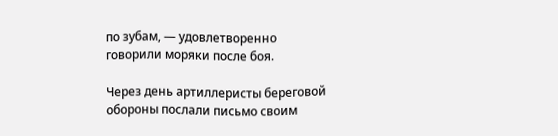по зубам, — удовлетворенно говорили моряки после боя.

Через день артиллеристы береговой обороны послали письмо своим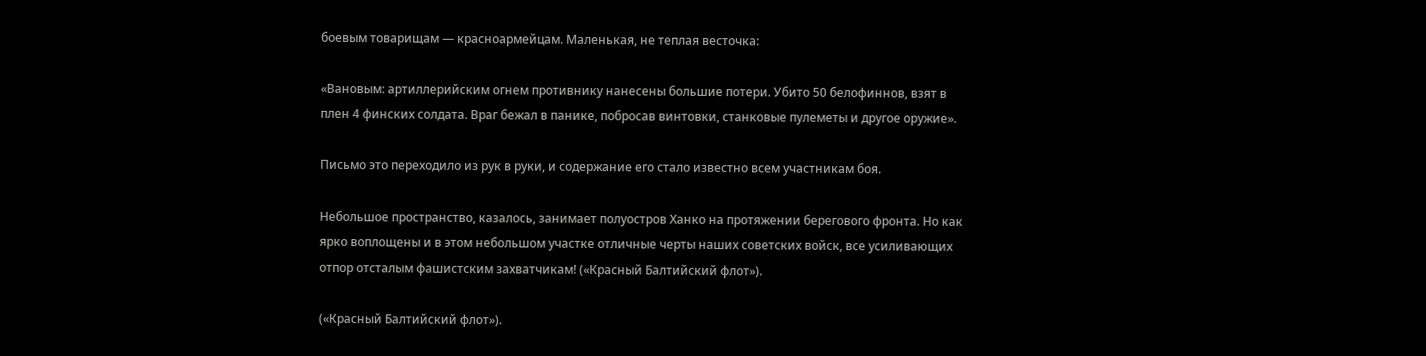боевым товарищам — красноармейцам. Маленькая, не теплая весточка:

«Вановым: артиллерийским огнем противнику нанесены большие потери. Убито 50 белофиннов, взят в плен 4 финских солдата. Враг бежал в панике, побросав винтовки, станковые пулеметы и другое оружие».

Письмо это переходило из рук в руки, и содержание его стало известно всем участникам боя.

Небольшое пространство, казалось, занимает полуостров Ханко на протяжении берегового фронта. Но как ярко воплощены и в этом небольшом участке отличные черты наших советских войск, все усиливающих отпор отсталым фашистским захватчикам! («Красный Балтийский флот»).

(«Красный Балтийский флот»).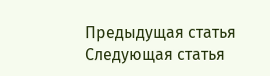Предыдущая статья Следующая статья